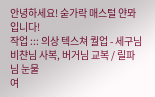안녕하세요! 숟가락 매스털 얀뫄입니다!
작업 ::: 의상 텍스쳐 퀄업 - 세구님 비챤님 사복, 버거님 교복 / 릴파님 눈물
여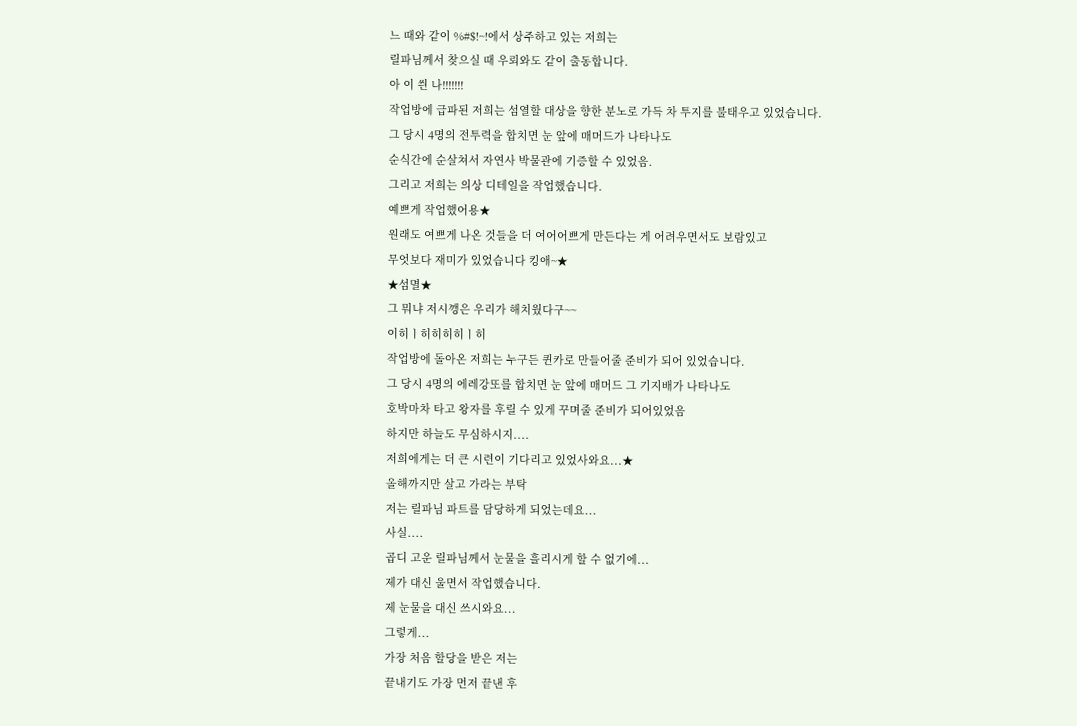느 때와 같이 %#$!~!에서 상주하고 있는 저희는
릴파님께서 찾으실 때 우뢰와도 같이 출동합니다.
아 이 씐 나!!!!!!!
작업방에 급파된 저희는 섬열할 대상을 향한 분노로 가득 차 투지를 불태우고 있었습니다.
그 당시 4명의 전투력을 합치면 눈 앞에 매머드가 나타나도
순식간에 순살쳐서 자연사 박물관에 기증할 수 있었음.
그리고 저희는 의상 디테일을 작업했습니다.
예쁘게 작업했어용★
원래도 여쁘게 나온 것들을 더 여어어쁘게 만든다는 게 어려우면서도 보람있고
무엇보다 재미가 있었습니다 킹애~★
★섬멸★
그 뭐냐 저시깽은 우리가 해치웠다구~~
이히ㅣ히히히히ㅣ히
작업방에 돌아온 저희는 누구든 퀸카로 만들어줄 준비가 되어 있었습니다.
그 당시 4명의 에레강또를 합치면 눈 앞에 매머드 그 기지배가 나타나도
호박마차 타고 왕자를 후릴 수 있게 꾸며줄 준비가 되어있었음
하지만 하늘도 무심하시지....
저희에게는 더 큰 시련이 기다리고 있었사와요...★
올해까지만 살고 가라는 부탁
저는 릴파님 파트를 담당하게 되었는데요...
사실....
곱디 고운 릴파님께서 눈물을 흘리시게 할 수 없기에...
제가 대신 울면서 작업했습니다.
제 눈물을 대신 쓰시와요...
그렇게...
가장 처음 할당을 받은 저는
끝내기도 가장 먼저 끝낸 후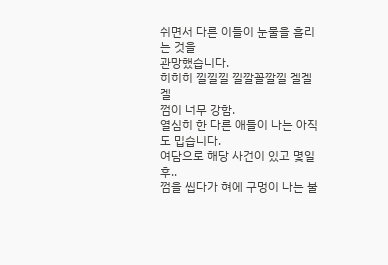쉬면서 다른 이들이 눈물을 흘리는 것을
관망했습니다.
히히히 낄낄낄 낄깔꼴깔낄 겔겔겔
껌이 너무 강함.
열심히 한 다른 애들이 나는 아직도 밉습니다.
여담으로 해당 사건이 있고 몇일 후..
껌을 씹다가 혀에 구멍이 나는 불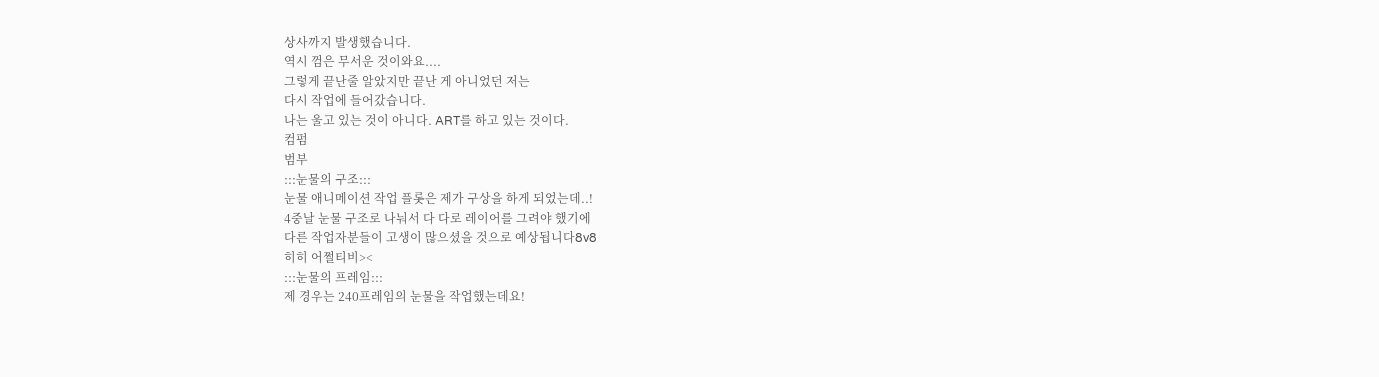상사까지 발생했습니다.
역시 껌은 무서운 것이와요....
그렇게 끝난줄 알았지만 끝난 게 아니었던 저는
다시 작업에 들어갔습니다.
나는 울고 있는 것이 아니다. ART를 하고 있는 것이다.
컴펌
범부
:::눈물의 구조:::
눈물 애니메이션 작업 플롯은 제가 구상을 하게 되었는데..!
4중날 눈물 구조로 나눠서 다 다로 레이어를 그려야 했기에
다른 작업자분들이 고생이 많으셨을 것으로 예상됩니다8v8
히히 어쩔티비><
:::눈물의 프레임:::
제 경우는 240프레임의 눈물을 작업했는데요!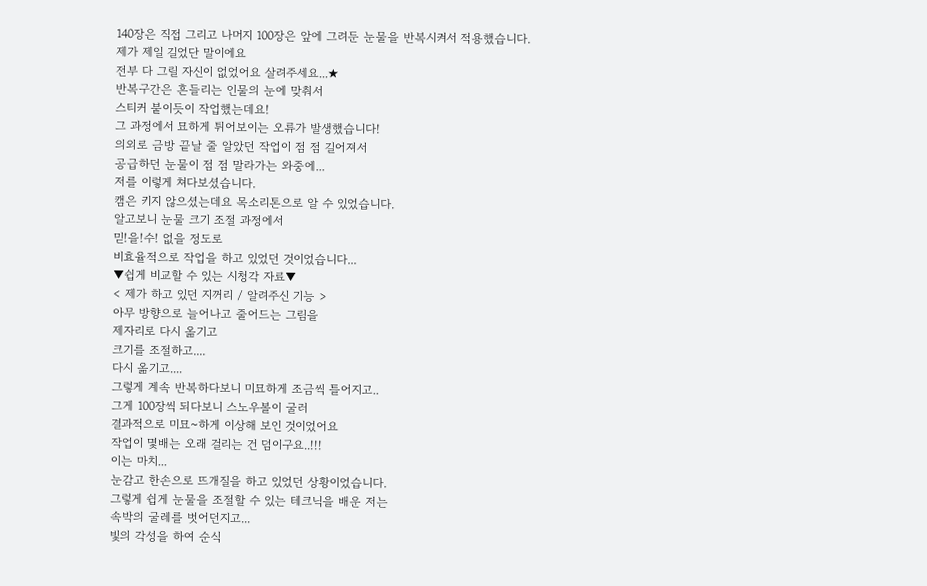140장은 직접 그리고 나머지 100장은 앞에 그려둔 눈물을 반복시켜서 적용했습니다.
제가 제일 길었단 말이에요
전부 다 그릴 자신이 없었어요 살려주세요...★
반복구간은 흔들리는 인물의 눈에 맞춰서
스티커 붙이듯이 작업했는데요!
그 과정에서 묘하게 튀어보이는 오류가 발생했습니다!
의외로 금방 끝날 줄 알았던 작업이 점 점 길어져서
공급하던 눈물이 점 점 말라가는 와중에...
저를 이렇게 쳐다보셨습니다.
캠은 키지 않으셨는데요 목소리톤으로 알 수 있었습니다.
알고보니 눈물 크기 조절 과정에서
믿!을!수! 없을 정도로
비효율적으로 작업을 하고 있었던 것이었습니다...
▼쉽게 비교할 수 있는 시청각 자료▼
< 제가 하고 있던 지꺼리 / 알려주신 기능 >
아무 방향으로 늘어나고 줄어드는 그림을
제자리로 다시 옮기고
크기를 조절하고....
다시 옮기고....
그렇게 계속 반복하다보니 미묘하게 조금씩 틀어지고..
그게 100장씩 되다보니 스노우볼이 굴러
결과적으로 미묘~하게 이상해 보인 것이었어요
작업이 몇배는 오래 걸리는 건 덤이구요..!!!
이는 마치...
눈감고 한손으로 뜨개질을 하고 있었던 상황이었습니다.
그렇게 쉽게 눈물을 조절할 수 있는 테크닉을 배운 저는
속박의 굴레를 벗어던지고...
빛의 각성을 하여 순식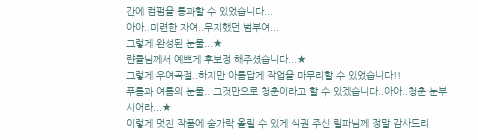간에 컴펌을 통과할 수 있었습니다...
아아..미련한 자여..무지했던 범부여...
그렇게 완성된 눈물...★
랸큘님께서 예쁘게 후보정 해주셨습니다...★
그렇게 우여곡절..하지만 아름답게 작업을 마무리할 수 있었습니다!!
푸름과 여름의 눈물.. 그것만으로 청춘이라고 할 수 있겠습니다..아아..청춘 눈부시어라...★
이렇게 멋진 작품에 숟가락 올릴 수 있게 식권 주신 릴파님께 정말 감사드리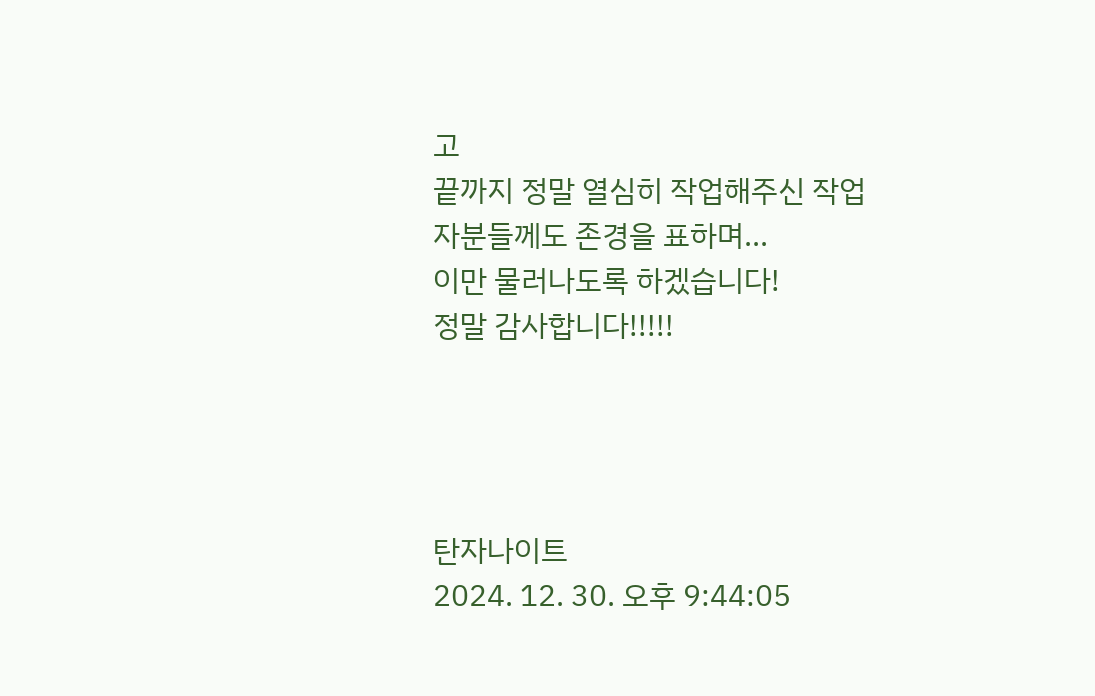고
끝까지 정말 열심히 작업해주신 작업자분들께도 존경을 표하며...
이만 물러나도록 하겠습니다!
정말 감사합니다!!!!!




탄자나이트
2024. 12. 30. 오후 9:44:05